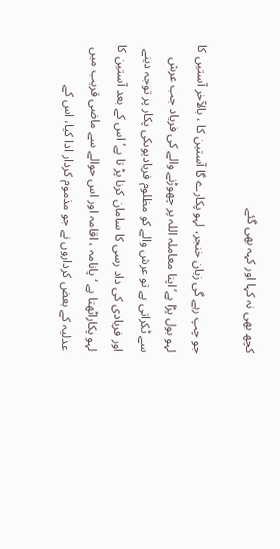کچھ بھی نہ کہا اور کہہ بھی گئے

جو چپ رہے گی زبان خنجر، لہو پکارے گا آستین کا ، بالآخر آستیں کا لہو بول پڑا ہے’اپنا معاملہ اللہ پر چھوڑنے والے کی فریاد جب عرش سے ٹکراتی ہے تو عرش والے کو مظلوم فریادیوںکی پکار پر توجہ دینے اور فریادی کی داد رسی کا سامان کرنا پڑ تا ہے’ اس کے بعد آستین کا لہو پکاراٹھتا ہے ‘ پانامہ ، اقامہ اور اس حوالے سے ماضی قریب میں عدلیہ کے بعض کرداروں نے جو مذموم کردار ادا کیا، اس کے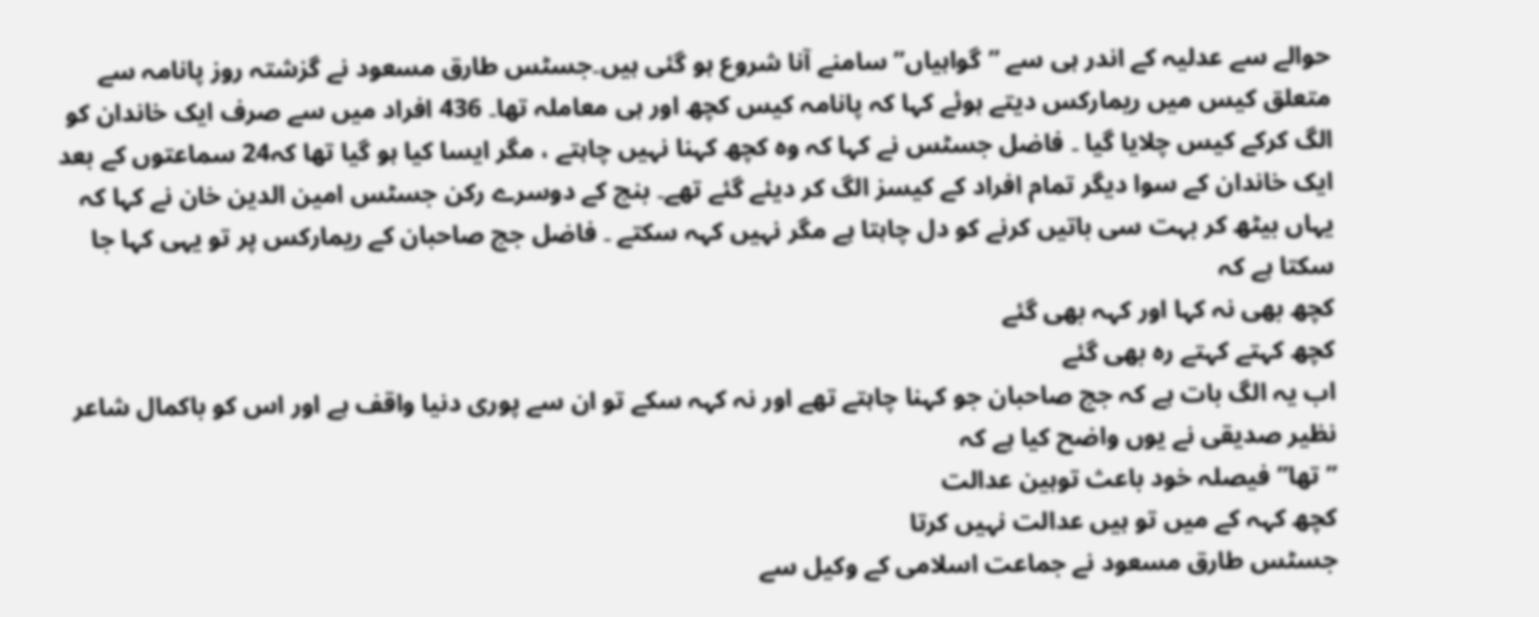حوالے سے عدلیہ کے اندر ہی سے ”گواہیاں” سامنے آنا شروع ہو گئی ہیں۔جسٹس طارق مسعود نے گزشتہ روز پانامہ سے متعلق کیس میں ریمارکس دیتے ہوئے کہا کہ پانامہ کیس کچھ اور ہی معاملہ تھا۔ 436 افراد میں سے صرف ایک خاندان کو الگ کرکے کیس چلایا گیا ۔ فاضل جسٹس نے کہا کہ وہ کچھ کہنا نہیں چاہتے ، مگر ایسا کیا ہو گیا تھا کہ24 سماعتوں کے بعد ایک خاندان کے سوا دیگر تمام افراد کے کیسز الگ کر دیئے گئے تھے۔ بنچ کے دوسرے رکن جسٹس امین الدین خان نے کہا کہ یہاں بیٹھ کر بہت سی باتیں کرنے کو دل چاہتا ہے مگر نہیں کہہ سکتے ۔ فاضل جج صاحبان کے ریمارکس پر تو یہی کہا جا سکتا ہے کہ
کچھ بھی نہ کہا اور کہہ بھی گئے
کچھ کہتے کہتے رہ بھی گئے
اب یہ الگ بات ہے کہ جج صاحبان جو کہنا چاہتے تھے اور نہ کہہ سکے تو ان سے پوری دنیا واقف ہے اور اس کو باکمال شاعر نظیر صدیقی نے یوں واضح کیا ہے کہ
”تھا”فیصلہ خود باعث توہین عدالت
کچھ کہہ کے میں تو ہیں عدالت نہیں کرتا
جسٹس طارق مسعود نے جماعت اسلامی کے وکیل سے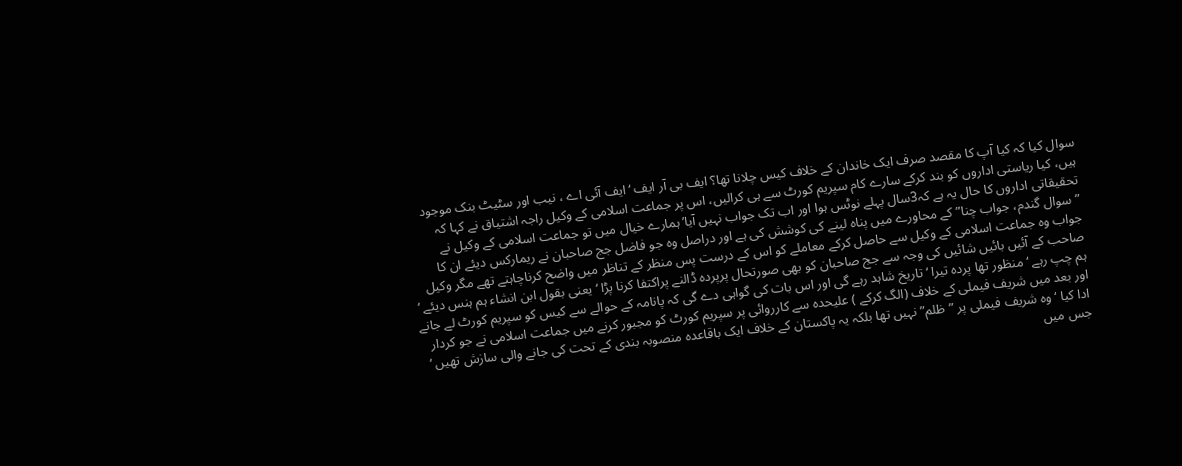سوال کیا کہ کیا آپ کا مقصد صرف ایک خاندان کے خلاف کیس چلانا تھا؟ ایف بی آر ایف ‘ایف آئی اے ، نیب اور سٹیٹ بنک موجود ہیں، کیا ریاستی اداروں کو بند کرکے سارے کام سپریم کورٹ سے ہی کرالیں، اس پر جماعت اسلامی کے وکیل راجہ اشتیاق نے کہا کہ تحقیقاتی اداروں کا حال یہ ہے کہ3سال پہلے نوٹس ہوا اور اب تک جواب نہیں آیا’ہمارے خیال میں تو جماعت اسلامی کے وکیل نے ”سوال گندم، جواب چنا” کے محاورے میں پناہ لینے کی کوشش کی ہے اور دراصل وہ جو فاضل جج صاحبان نے ریمارکس دیئے ان کا جواب وہ جماعت اسلامی کے وکیل سے حاصل کرکے معاملے کو اس کے درست پس منظر کے تناظر میں واضح کرناچاہتے تھے مگر وکیل صاحب کے آئیں بائیں شائیں کی وجہ سے جج صاحبان کو بھی صورتحال پرپردہ ڈالنے پراکتفا کرنا پڑا ‘ یعنی بقول ابن انشاء ہم ہنس دیئے ‘ ہم چپ رہے ‘ منظور تھا پردہ تیرا ‘ تاریخ شاہد رہے گی اور اس بات کی گواہی دے گی کہ پانامہ کے حوالے سے کیس کو سپریم کورٹ لے جانے اور بعد میں شریف فیملی کے خلاف (الگ کرکے ) علیحدہ سے کارروائی پر سپریم کورٹ کو مجبور کرنے میں جماعت اسلامی نے جو کردار ادا کیا ‘ وہ شریف فیملی پر ”ظلم” نہیں تھا بلکہ یہ پاکستان کے خلاف ایک باقاعدہ منصوبہ بندی کے تحت کی جانے والی سازش تھیں ‘ جس میں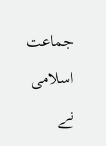جماعت اسلامی نے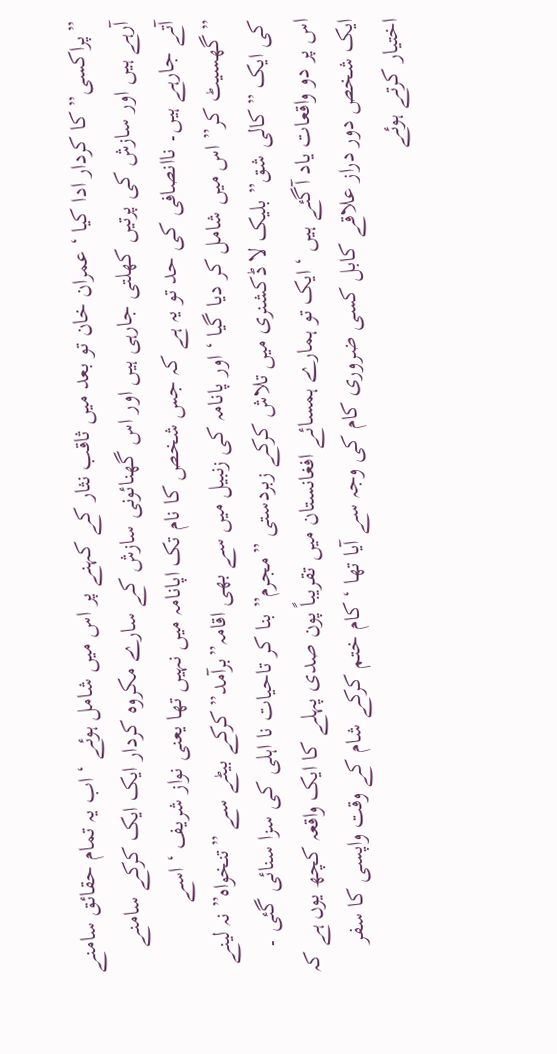”پراکسی” کا کردار ادا کیا ‘ عمران خان تو بعد میں ثاقب نثار کے کہنے پر اس میں شامل ہوئے ‘ اب یہ تمام حقائق سامنے آرہے ہیں اور سازش کی پرتیں کھلتی جارہی ہیں اور اس گھنائونی سازش کے سارے مکروہ کردار ایک ایک کرکے سامنے آتے جارہے ہیں۔ ناانصافی کی حد تو یہ ہے کہ جس شخص کا نام تک اپانامہ میں نہیں تھا یعنی نواز شریف ‘ اسے ”گھسیٹ کر” اس میں شامل کر دیا گیا ‘ اور پانامہ کی زنبیل میں سے بھی اقامہ”برآمد” کرکے بیٹے سے ”تنخواہ” نہ لینے کی ایک ”کالی شق” بلیک لا ڈکشنری میں تلاش کرکے زبردستی ”مجرم” بنا کر تاحیات نا اہلی کی سزا سنائی گئی ۔ اس پر دو واقعات یاد آگئے ہیں ‘ ایک تو ہمارے ہمسائے افغانستان میں تقریباً پون صدی پہلے کا ایک واقعہ کچھ یوں ہے کہ ایک شخص دور دراز علاقے کابل کسی ضروری کام کی وجہ سے آیا تھا ‘ کام ختم کرکے شام کے وقت واپسی کا سفر اختیار کرتے ہوئے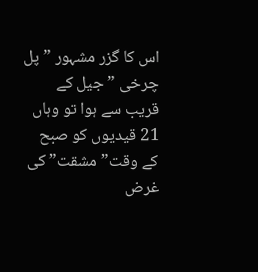اس کا گزر مشہور ”پل چرخی ” جیل کے قریب سے ہوا تو وہاں 21 قیدیوں کو صبح کے وقت”مشقت” کی غرض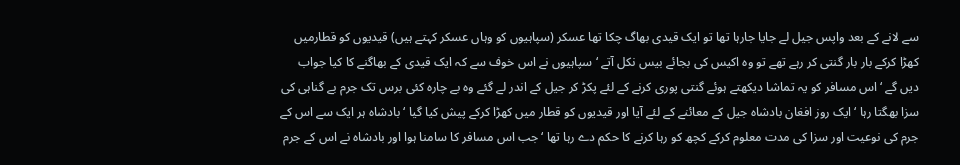سے لانے کے بعد واپس جیل لے جایا جارہا تھا تو ایک قیدی بھاگ چکا تھا عسکر (سپاہیوں کو وہاں عسکر کہتے ہیں) قیدیوں کو قطارمیں کھڑا کرکے بار بار گنتی کر رہے تھے تو وہ اکیس کی بجائے بیس نکل آتے ‘ سپاہیوں نے اس خوف سے کہ ایک قیدی کے بھاگنے کا کیا جواب دیں گے ‘اس مسافر کو یہ تماشا دیکھتے ہوئے گنتی پوری کرنے کے لئے پکڑ کر جیل کے اندر لے گئے وہ بے چارہ کئی برس تک جرم بے گناہی کی سزا بھگتا رہا ‘ ایک روز افغان بادشاہ جیل کے معائنے کے لئے آیا اور قیدیوں کو قطار میں کھڑا کرکے پیش کیا گیا ‘ بادشاہ ہر ایک سے اس کے جرم کی نوعیت اور سزا کی مدت معلوم کرکے کچھ کو رہا کرنے کا حکم دے رہا تھا ‘ جب اس مسافر کا سامنا ہوا اور بادشاہ نے اس کے جرم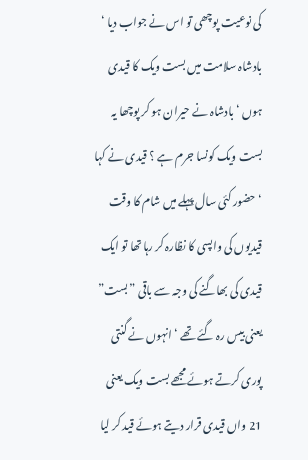کی نوعیت پوچھی تو اس نے جواب دیا ‘ بادشاہ سلامت میں بست ویک کا قیدی ہوں ‘ بادشاہ نے حیران ہو کر پوچھا یہ بست ویک کونسا جرم ہے ؟ قیدی نے کہا ‘ حضور کئی سال پہلے میں شام کا وقت قیدیوں کی واپسی کا نظارہ کر رہا تھا تو ایک قیدی کی بھاگنے کی وجہ سے باقی ”بست” یعنی بیس رہ گئے تھے ‘ انہوں نے گنتی پوری کرتے ہوئے مجھے بست ویک یعنی 21 واں قیدی قرار دیتے ہوئے قید کر لیا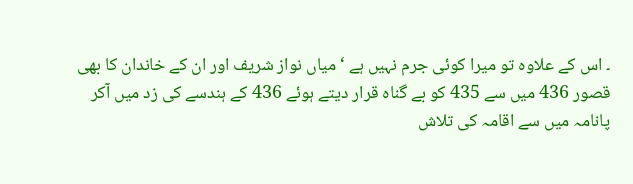۔ اس کے علاوہ تو میرا کوئی جرم نہیں ہے ‘ میاں نواز شریف اور ان کے خاندان کا بھی قصور 436 میں سے 435 کو بے گناہ قرار دیتے ہوئے 436 کے ہندسے کی زد میں آکر پانامہ میں سے اقامہ کی تلاش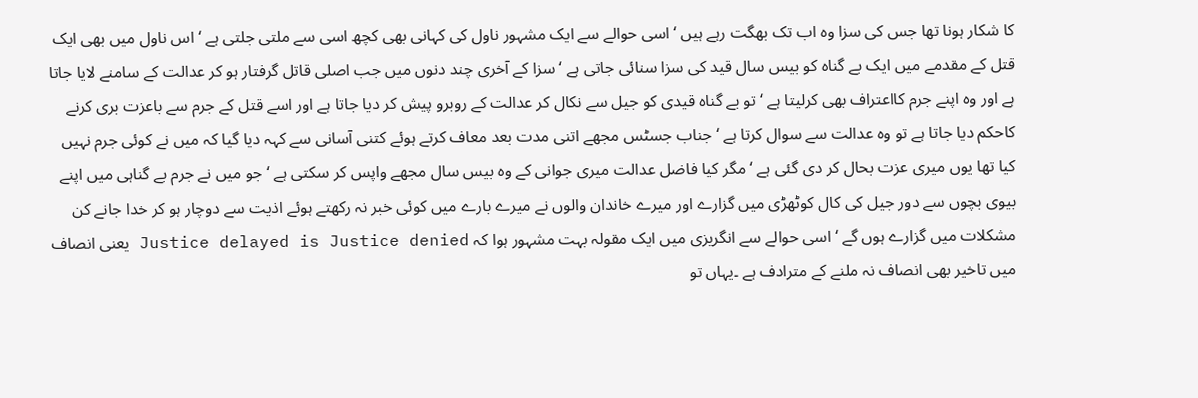کا شکار ہونا تھا جس کی سزا وہ اب تک بھگت رہے ہیں ‘ اسی حوالے سے ایک مشہور ناول کی کہانی بھی کچھ اسی سے ملتی جلتی ہے ‘ اس ناول میں بھی ایک قتل کے مقدمے میں ایک بے گناہ کو بیس سال قید کی سزا سنائی جاتی ہے ‘ سزا کے آخری چند دنوں میں جب اصلی قاتل گرفتار ہو کر عدالت کے سامنے لایا جاتا ہے اور وہ اپنے جرم کااعتراف بھی کرلیتا ہے ‘ تو بے گناہ قیدی کو جیل سے نکال کر عدالت کے روبرو پیش کر دیا جاتا ہے اور اسے قتل کے جرم سے باعزت بری کرنے کاحکم دیا جاتا ہے تو وہ عدالت سے سوال کرتا ہے ‘ جناب جسٹس مجھے اتنی مدت بعد معاف کرتے ہوئے کتنی آسانی سے کہہ دیا گیا کہ میں نے کوئی جرم نہیں کیا تھا یوں میری عزت بحال کر دی گئی ہے ‘ مگر کیا فاضل عدالت میری جوانی کے وہ بیس سال مجھے واپس کر سکتی ہے ‘ جو میں نے جرم بے گناہی میں اپنے بیوی بچوں سے دور جیل کی کال کوٹھڑی میں گزارے اور میرے خاندان والوں نے میرے بارے میں کوئی خبر نہ رکھتے ہوئے اذیت سے دوچار ہو کر خدا جانے کن مشکلات میں گزارے ہوں گے ‘ اسی حوالے سے انگریزی میں ایک مقولہ بہت مشہور ہوا کہ Justice delayed is Justice denied یعنی انصاف میں تاخیر بھی انصاف نہ ملنے کے مترادف ہے ۔یہاں تو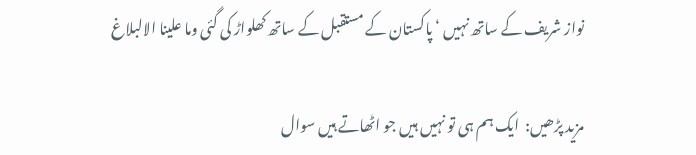نواز شریف کے ساتھ نہیں ‘ پاکستان کے مستقبل کے ساتھ کھلواڑ کی گئی وما علینا الالبلاغ

مزید پڑھیں:  ایک ہم ہی تو نہیں ہیں جو اٹھاتے ہیں سوال